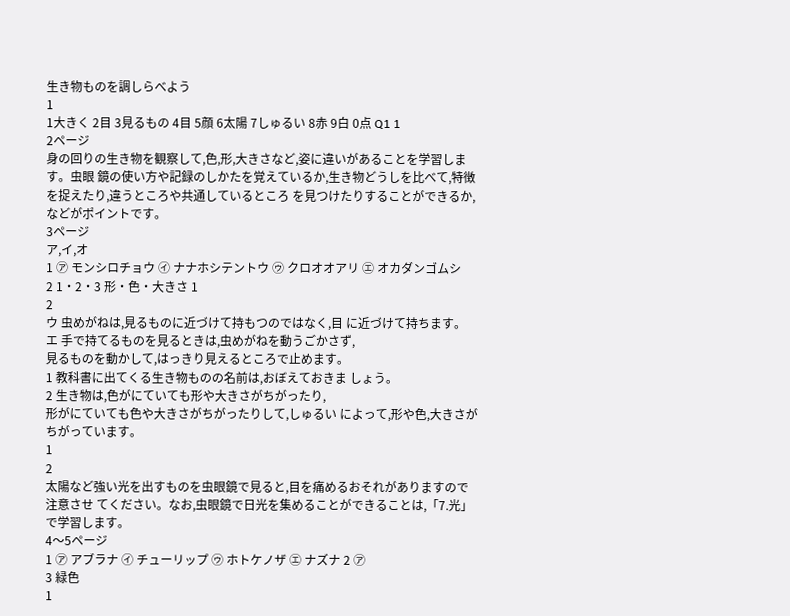生き物ものを調しらべよう
1
1大きく 2目 3見るもの 4目 5顔 6太陽 7しゅるい 8赤 9白 0点 Q1 1
2ページ
身の回りの生き物を観察して,色,形,大きさなど,姿に違いがあることを学習します。虫眼 鏡の使い方や記録のしかたを覚えているか,生き物どうしを比べて,特徴を捉えたり,違うところや共通しているところ を見つけたりすることができるか,などがポイントです。
3ページ
ア,イ,オ
1 ㋐ モンシロチョウ ㋑ ナナホシテントウ ㋒ クロオオアリ ㋓ オカダンゴムシ
2 1・2・3 形・色・大きさ 1
2
ウ 虫めがねは,見るものに近づけて持もつのではなく,目 に近づけて持ちます。
エ 手で持てるものを見るときは,虫めがねを動うごかさず,
見るものを動かして,はっきり見えるところで止めます。
1 教科書に出てくる生き物ものの名前は,おぼえておきま しょう。
2 生き物は,色がにていても形や大きさがちがったり,
形がにていても色や大きさがちがったりして,しゅるい によって,形や色,大きさがちがっています。
1
2
太陽など強い光を出すものを虫眼鏡で見ると,目を痛めるおそれがありますので注意させ てください。なお,虫眼鏡で日光を集めることができることは,「7.光」で学習します。
4〜5ページ
1 ㋐ アブラナ ㋑ チューリップ ㋒ ホトケノザ ㋓ ナズナ 2 ㋐
3 緑色
1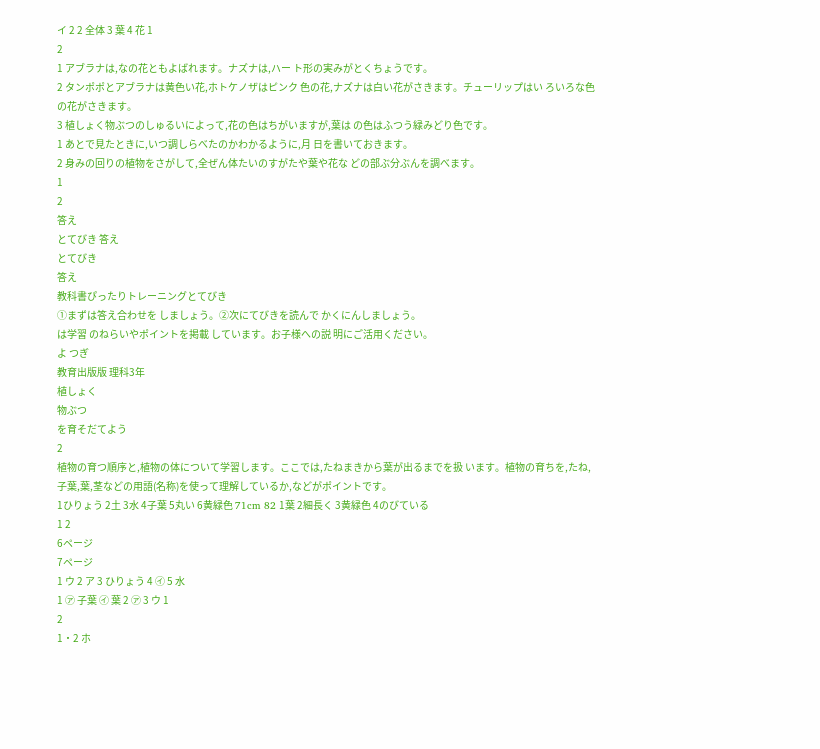イ 2 2 全体 3 葉 4 花 1
2
1 アブラナは,なの花ともよばれます。ナズナは,ハー ト形の実みがとくちょうです。
2 タンポポとアブラナは黄色い花,ホトケノザはピンク 色の花,ナズナは白い花がさきます。チューリップはい ろいろな色の花がさきます。
3 植しょく物ぶつのしゅるいによって,花の色はちがいますが,葉は の色はふつう緑みどり色です。
1 あとで見たときに,いつ調しらべたのかわかるように,月 日を書いておきます。
2 身みの回りの植物をさがして,全ぜん体たいのすがたや葉や花な どの部ぶ分ぶんを調べます。
1
2
答え
とてびき 答え
とてびき
答え
教科書ぴったりトレーニングとてびき
①まずは答え合わせを しましょう。②次にてびきを読んで かくにんしましょう。
は学習 のねらいやポイントを掲載 しています。お子様への説 明にご活用ください。
よ つぎ
教育出版版 理科3年
植しょく
物ぶつ
を育そだてよう
2
植物の育つ順序と,植物の体について学習します。ここでは,たねまきから葉が出るまでを扱 います。植物の育ちを,たね,子葉,葉,茎などの用語(名称)を使って理解しているか,などがポイントです。
1ひりょう 2土 3水 4子葉 5丸い 6黄緑色 71cm 82 1葉 2細長く 3黄緑色 4のびている
1 2
6ページ
7ページ
1 ウ 2 ア 3 ひりょう 4 ㋑ 5 水
1 ㋐ 子葉 ㋑ 葉 2 ㋐ 3 ウ 1
2
1・2 ホ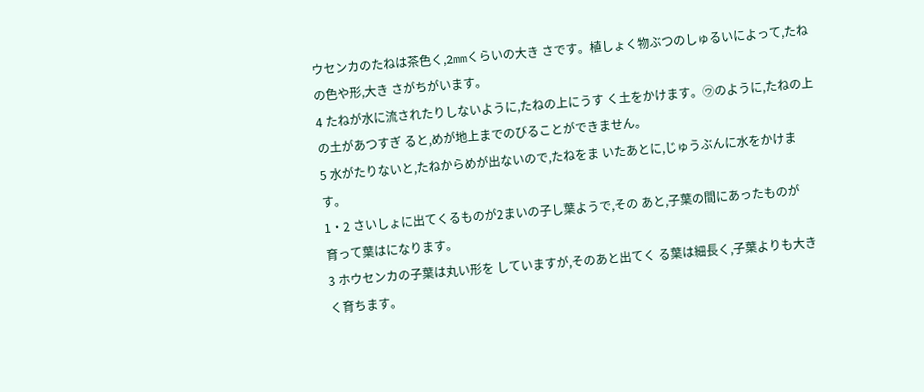ウセンカのたねは茶色く,2mmくらいの大き さです。植しょく物ぶつのしゅるいによって,たねの色や形,大き さがちがいます。
4 たねが水に流されたりしないように,たねの上にうす く土をかけます。㋒のように,たねの上の土があつすぎ ると,めが地上までのびることができません。
5 水がたりないと,たねからめが出ないので,たねをま いたあとに,じゅうぶんに水をかけます。
1・2 さいしょに出てくるものが2まいの子し葉ようで,その あと,子葉の間にあったものが
育って葉はになります。
3 ホウセンカの子葉は丸い形を していますが,そのあと出てく る葉は細長く,子葉よりも大き く育ちます。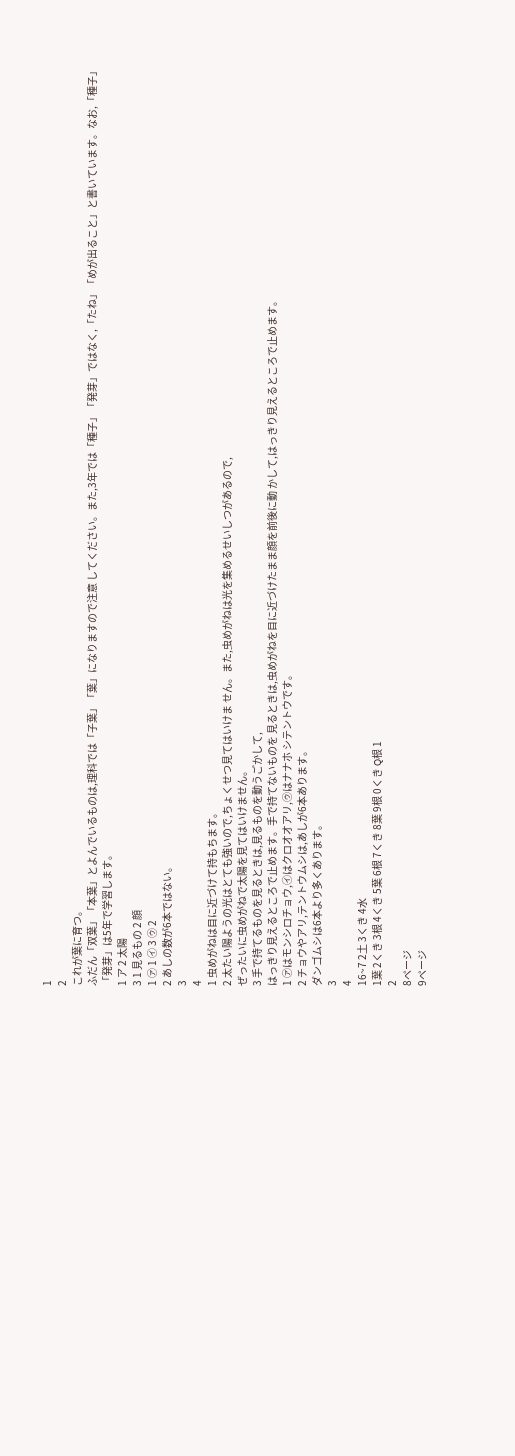1
2
これが葉に育つ。
ふだん「双葉」「本葉」とよんでいるものは,理科では「子葉」「葉」になりますので注意 してください。また,3年では「種子」「発芽」ではなく,「たね」「めが出ること」と書いています。なお,「種子」
「発芽」は5年で学習します。
1 ア 2 太陽
3 1 見るもの 2 顔
1 ㋐ 1 ㋑ 3 ㋒ 2
2 あしの数が6本ではない。
3
4
1 虫めがねは目に近づけて持もちます。
2 太たい陽ようの光はとても強いので,ちょくせつ見てはいけま せん。また,虫めがねは光を集めるせいしつがあるので,
ぜったいに虫めがねで太陽を見てはいけません。
3 手で持てるものを見るときは,見るものを動うごかして,
はっきり見えるところで止めます。手で持てないものを 見るときは,虫めがねを目に近づけたまま顔を前後に動 かして,はっきり見えるところで止めます。
1 ㋐はモンシロチョウ,㋑はクロオオアリ,㋒はナナホ シテントウです。
2 チョウやアリ,テントウムシは,あしが6本あります。
ダンゴムシは6本より多くあります。
3
4
16~7 2土 3くき 4水
1葉 2くき 3根 4くき 5葉 6根 7くき 8葉 9根 0くき Q根 1
2
8ページ
9ページ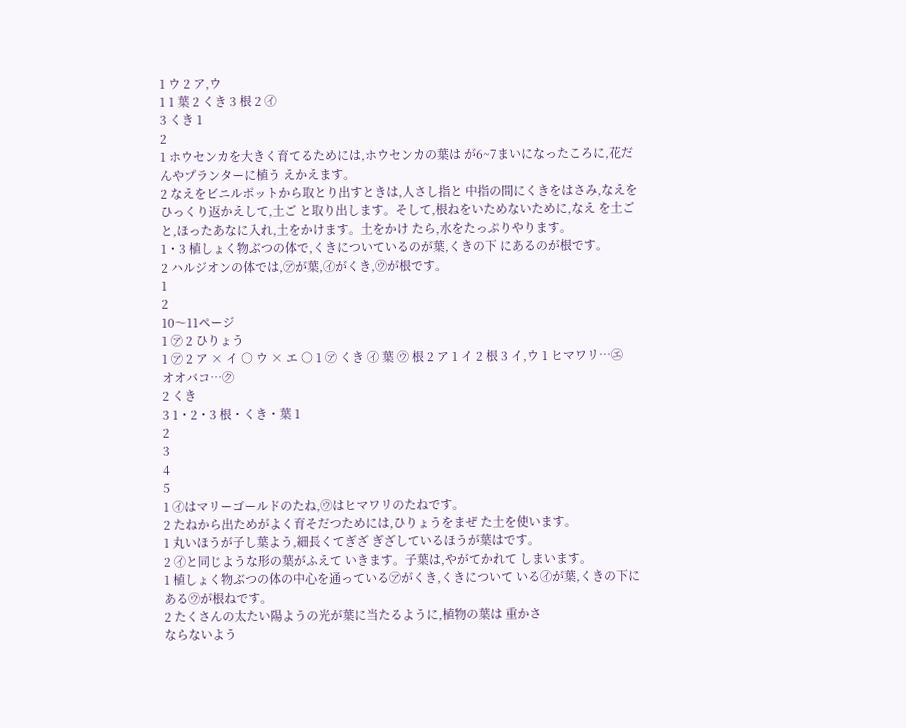1 ウ 2 ア,ウ
1 1 葉 2 くき 3 根 2 ㋑
3 くき 1
2
1 ホウセンカを大きく育てるためには,ホウセンカの葉は が6~7まいになったころに,花だんやプランターに植う えかえます。
2 なえをビニルポットから取とり出すときは,人さし指と 中指の間にくきをはさみ,なえをひっくり返かえして,土ご と取り出します。そして,根ねをいためないために,なえ を土ごと,ほったあなに入れ,土をかけます。土をかけ たら,水をたっぷりやります。
1・3 植しょく物ぶつの体で,くきについているのが葉,くきの下 にあるのが根です。
2 ハルジオンの体では,㋐が葉,㋑がくき,㋒が根です。
1
2
10〜11ページ
1 ㋐ 2 ひりょう
1 ㋐ 2 ア × イ ○ ウ × エ ○ 1 ㋐ くき ㋑ 葉 ㋒ 根 2 ア 1 イ 2 根 3 イ,ウ 1 ヒマワリ…㋓
オオバコ…㋗
2 くき
3 1・2・3 根・くき・葉 1
2
3
4
5
1 ㋑はマリーゴールドのたね,㋒はヒマワリのたねです。
2 たねから出ためがよく育そだつためには,ひりょうをまぜ た土を使います。
1 丸いほうが子し葉よう,細長くてぎざ ぎざしているほうが葉はです。
2 ㋑と同じような形の葉がふえて いきます。子葉は,やがてかれて しまいます。
1 植しょく物ぶつの体の中心を通っている㋐がくき,くきについて いる㋑が葉,くきの下にある㋒が根ねです。
2 たくさんの太たい陽ようの光が葉に当たるように,植物の葉は 重かさ
ならないよう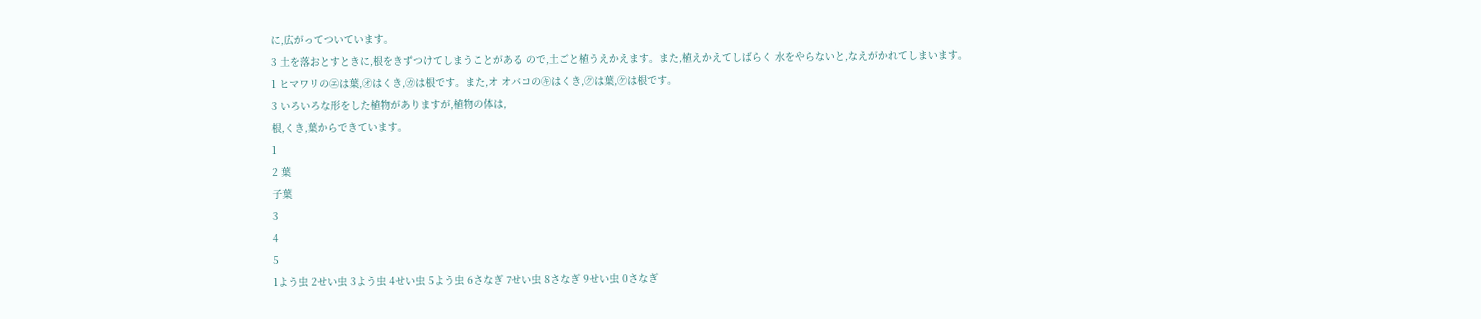に,広がってついています。
3 土を落おとすときに,根をきずつけてしまうことがある ので,土ごと植うえかえます。また,植えかえてしばらく 水をやらないと,なえがかれてしまいます。
1 ヒマワリの㋓は葉,㋔はくき,㋕は根です。また,オ オバコの㋖はくき,㋗は葉,㋘は根です。
3 いろいろな形をした植物がありますが,植物の体は,
根,くき,葉からできています。
1
2 葉
子葉
3
4
5
1よう虫 2せい虫 3よう虫 4せい虫 5よう虫 6さなぎ 7せい虫 8さなぎ 9せい虫 0さなぎ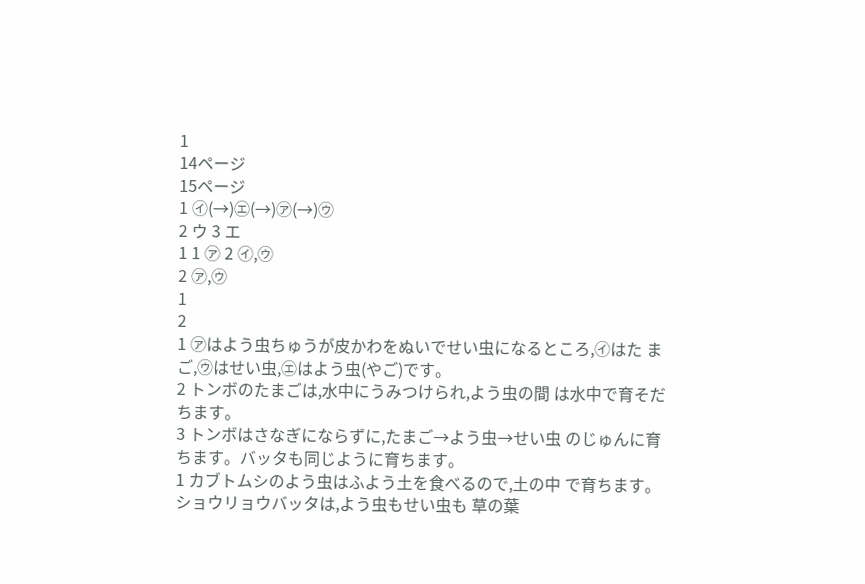1
14ページ
15ページ
1 ㋑(→)㋓(→)㋐(→)㋒
2 ウ 3 エ
1 1 ㋐ 2 ㋑,㋒
2 ㋐,㋒
1
2
1 ㋐はよう虫ちゅうが皮かわをぬいでせい虫になるところ,㋑はた まご,㋒はせい虫,㋓はよう虫(やご)です。
2 トンボのたまごは,水中にうみつけられ,よう虫の間 は水中で育そだちます。
3 トンボはさなぎにならずに,たまご→よう虫→せい虫 のじゅんに育ちます。バッタも同じように育ちます。
1 カブトムシのよう虫はふよう土を食べるので,土の中 で育ちます。ショウリョウバッタは,よう虫もせい虫も 草の葉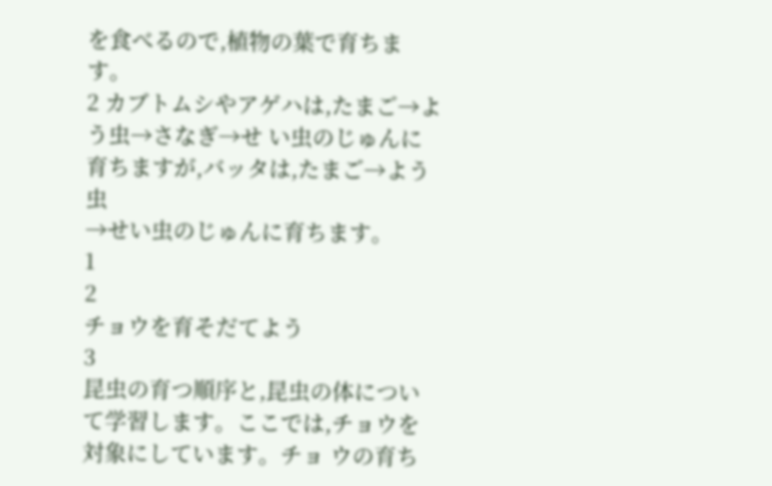を食べるので,植物の葉で育ちます。
2 カブトムシやアゲハは,たまご→よう虫→さなぎ→せ い虫のじゅんに育ちますが,バッタは,たまご→よう虫
→せい虫のじゅんに育ちます。
1
2
チョウを育そだてよう
3
昆虫の育つ順序と,昆虫の体について学習します。ここでは,チョウを対象にしています。チョ ウの育ち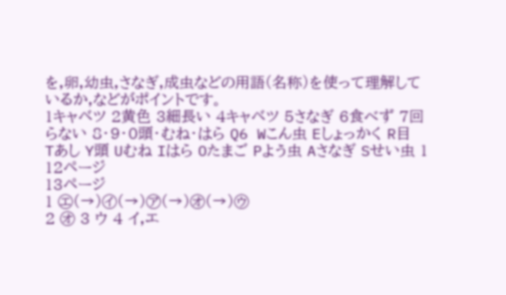を,卵,幼虫,さなぎ,成虫などの用語(名称)を使って理解しているか,などがポイントです。
1キャベツ 2黄色 3細長い 4キャベツ 5さなぎ 6食べず 7回らない 8・9・0頭・むね・はら Q6 Wこん虫 Eしょっかく R目
Tあし Y頭 Uむね Iはら Oたまご Pよう虫 Aさなぎ Sせい虫 1
12ページ
13ページ
1 ㋓(→)㋑(→)㋐(→)㋔(→)㋒
2 ㋔ 3 ウ 4 イ,エ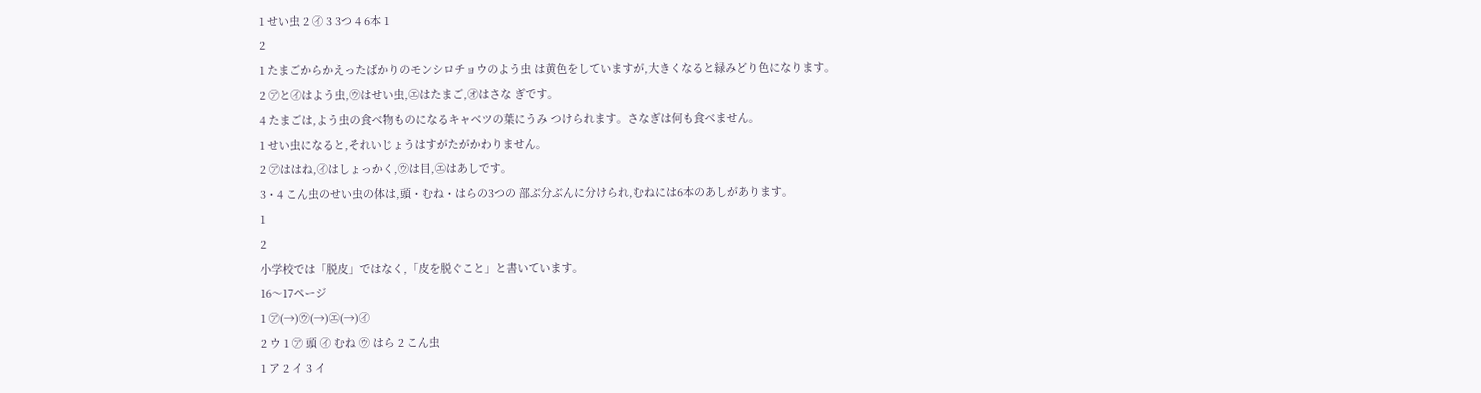1 せい虫 2 ㋑ 3 3つ 4 6本 1
2
1 たまごからかえったばかりのモンシロチョウのよう虫 は黄色をしていますが,大きくなると緑みどり色になります。
2 ㋐と㋑はよう虫,㋒はせい虫,㋓はたまご,㋔はさな ぎです。
4 たまごは,よう虫の食べ物ものになるキャベツの葉にうみ つけられます。さなぎは何も食べません。
1 せい虫になると,それいじょうはすがたがかわりません。
2 ㋐ははね,㋑はしょっかく,㋒は目,㋓はあしです。
3・4 こん虫のせい虫の体は,頭・むね・はらの3つの 部ぶ分ぶんに分けられ,むねには6本のあしがあります。
1
2
小学校では「脱皮」ではなく,「皮を脱ぐこと」と書いています。
16〜17ページ
1 ㋐(→)㋒(→)㋓(→)㋑
2 ウ 1 ㋐ 頭 ㋑ むね ㋒ はら 2 こん虫
1 ア 2 イ 3 イ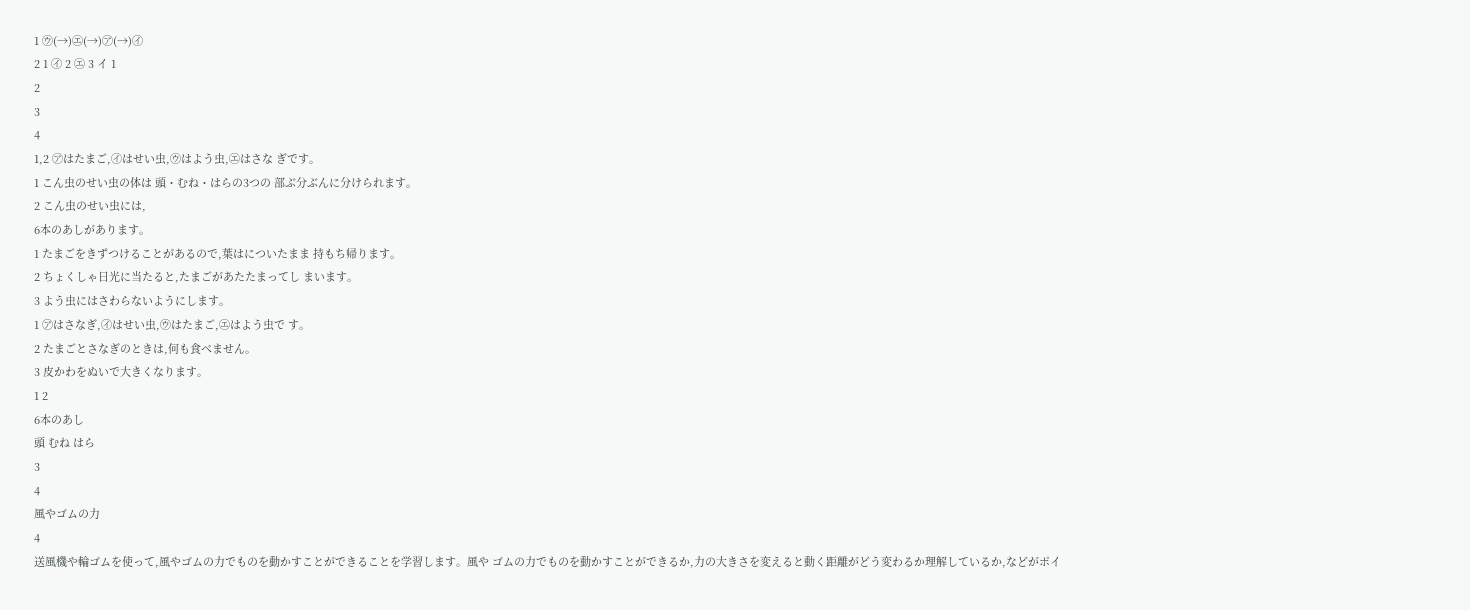1 ㋒(→)㋓(→)㋐(→)㋑
2 1 ㋑ 2 ㋓ 3 イ 1
2
3
4
1,2 ㋐はたまご,㋑はせい虫,㋒はよう虫,㋓はさな ぎです。
1 こん虫のせい虫の体は 頭・むね・はらの3つの 部ぶ分ぶんに分けられます。
2 こん虫のせい虫には,
6本のあしがあります。
1 たまごをきずつけることがあるので,葉はについたまま 持もち帰ります。
2 ちょくしゃ日光に当たると,たまごがあたたまってし まいます。
3 よう虫にはさわらないようにします。
1 ㋐はさなぎ,㋑はせい虫,㋒はたまご,㋓はよう虫で す。
2 たまごとさなぎのときは,何も食べません。
3 皮かわをぬいで大きくなります。
1 2
6本のあし
頭 むね はら
3
4
風やゴムの力
4
送風機や輪ゴムを使って,風やゴムの力でものを動かすことができることを学習します。風や ゴムの力でものを動かすことができるか,力の大きさを変えると動く距離がどう変わるか理解しているか,などがポイ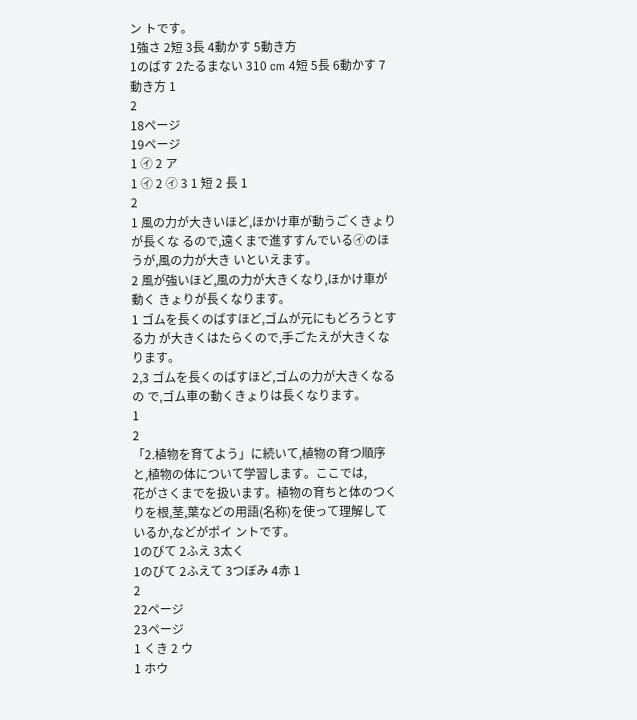ン トです。
1強さ 2短 3長 4動かす 5動き方
1のばす 2たるまない 310 cm 4短 5長 6動かす 7動き方 1
2
18ページ
19ページ
1 ㋑ 2 ア
1 ㋑ 2 ㋑ 3 1 短 2 長 1
2
1 風の力が大きいほど,ほかけ車が動うごくきょりが長くな るので,遠くまで進すすんでいる㋑のほうが,風の力が大き いといえます。
2 風が強いほど,風の力が大きくなり,ほかけ車が動く きょりが長くなります。
1 ゴムを長くのばすほど,ゴムが元にもどろうとする力 が大きくはたらくので,手ごたえが大きくなります。
2,3 ゴムを長くのばすほど,ゴムの力が大きくなるの で,ゴム車の動くきょりは長くなります。
1
2
「2.植物を育てよう」に続いて,植物の育つ順序と,植物の体について学習します。ここでは,
花がさくまでを扱います。植物の育ちと体のつくりを根,茎,葉などの用語(名称)を使って理解しているか,などがポイ ントです。
1のびて 2ふえ 3太く
1のびて 2ふえて 3つぼみ 4赤 1
2
22ページ
23ページ
1 くき 2 ウ
1 ホウ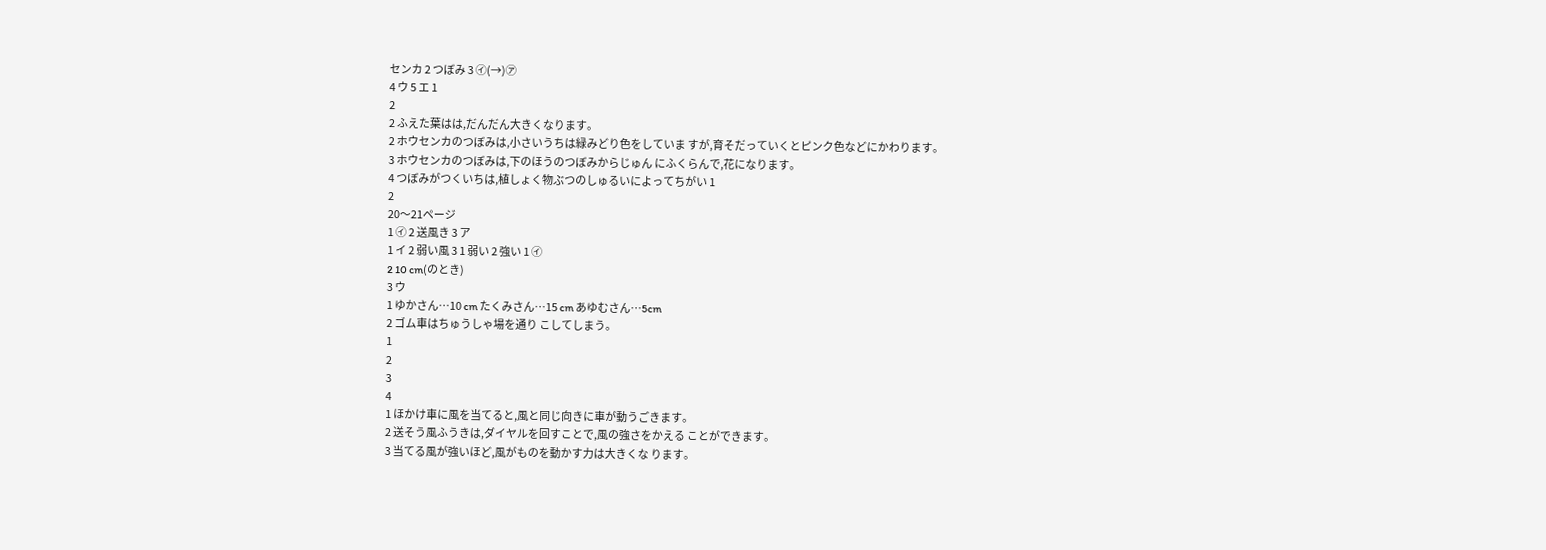センカ 2 つぼみ 3 ㋑(→)㋐
4 ウ 5 エ 1
2
2 ふえた葉はは,だんだん大きくなります。
2 ホウセンカのつぼみは,小さいうちは緑みどり色をしていま すが,育そだっていくとピンク色などにかわります。
3 ホウセンカのつぼみは,下のほうのつぼみからじゅん にふくらんで,花になります。
4 つぼみがつくいちは,植しょく物ぶつのしゅるいによってちがい 1
2
20〜21ページ
1 ㋑ 2 送風き 3 ア
1 イ 2 弱い風 3 1 弱い 2 強い 1 ㋑
2 10 cm(のとき)
3 ウ
1 ゆかさん…10 cm たくみさん…15 cm あゆむさん…5cm
2 ゴム車はちゅうしゃ場を通り こしてしまう。
1
2
3
4
1 ほかけ車に風を当てると,風と同じ向きに車が動うごきます。
2 送そう風ふうきは,ダイヤルを回すことで,風の強さをかえる ことができます。
3 当てる風が強いほど,風がものを動かす力は大きくな ります。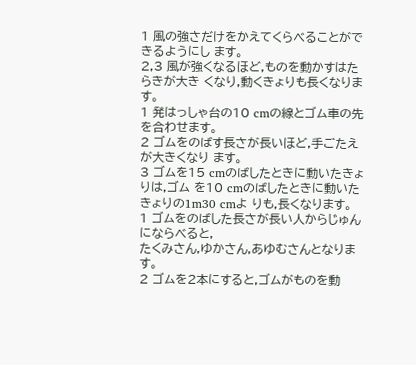1 風の強さだけをかえてくらべることができるようにし ます。
2,3 風が強くなるほど,ものを動かすはたらきが大き くなり,動くきょりも長くなります。
1 発はっしゃ台の10 cmの線とゴム車の先を合わせます。
2 ゴムをのばす長さが長いほど,手ごたえが大きくなり ます。
3 ゴムを15 cmのばしたときに動いたきょりは,ゴム を10 cmのばしたときに動いたきょりの1m30 cmよ りも,長くなります。
1 ゴムをのばした長さが長い人からじゅんにならべると,
たくみさん,ゆかさん,あゆむさんとなります。
2 ゴムを2本にすると,ゴムがものを動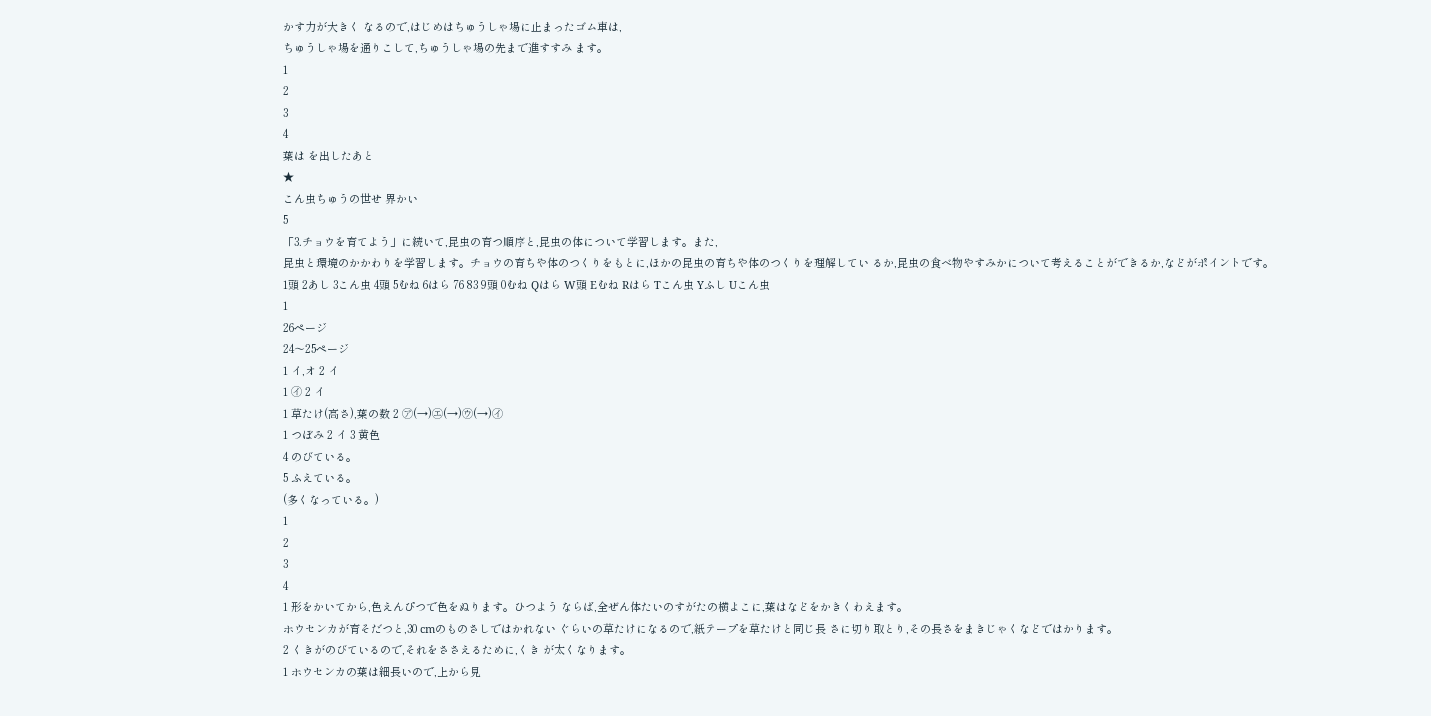かす力が大きく なるので,はじめはちゅうしゃ場に止まったゴム車は,
ちゅうしゃ場を通りこして,ちゅうしゃ場の先まで進すすみ ます。
1
2
3
4
葉は を出したあと
★
こん虫ちゅうの世せ 界かい
5
「3.チョウを育てよう」に続いて,昆虫の育つ順序と,昆虫の体について学習します。また,
昆虫と環境のかかわりを学習します。チョウの育ちや体のつくりをもとに,ほかの昆虫の育ちや体のつくりを理解してい るか,昆虫の食べ物やすみかについて考えることができるか,などがポイントです。
1頭 2あし 3こん虫 4頭 5むね 6はら 76 83 9頭 0むね Qはら W頭 Eむね Rはら Tこん虫 Yふし Uこん虫
1
26ページ
24〜25ページ
1 イ,オ 2 イ
1 ㋑ 2 イ
1 草たけ(高さ),葉の数 2 ㋐(→)㋓(→)㋒(→)㋑
1 つぼみ 2 イ 3 黄色
4 のびている。
5 ふえている。
(多くなっている。)
1
2
3
4
1 形をかいてから,色えんぴつで色をぬります。ひつよう ならば,全ぜん体たいのすがたの横よこに,葉はなどをかきくわえます。
ホウセンカが育そだつと,30 cmのものさしではかれない ぐらいの草たけになるので,紙テープを草たけと同じ長 さに切り取とり,その長さをまきじゃくなどではかります。
2 くきがのびているので,それをささえるために,くき が太くなります。
1 ホウセンカの葉は細長いので,上から見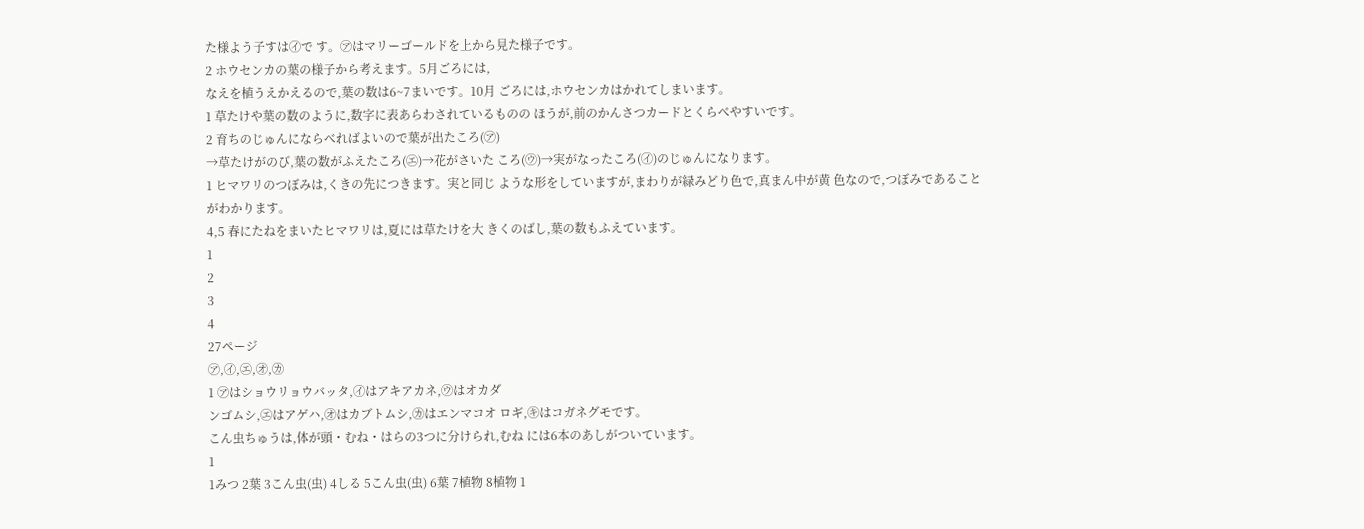た様よう子すは㋑で す。㋐はマリーゴールドを上から見た様子です。
2 ホウセンカの葉の様子から考えます。5月ごろには,
なえを植うえかえるので,葉の数は6~7まいです。10月 ごろには,ホウセンカはかれてしまいます。
1 草たけや葉の数のように,数字に表あらわされているものの ほうが,前のかんさつカードとくらべやすいです。
2 育ちのじゅんにならべればよいので葉が出たころ(㋐)
→草たけがのび,葉の数がふえたころ(㋓)→花がさいた ころ(㋒)→実がなったころ(㋑)のじゅんになります。
1 ヒマワリのつぼみは,くきの先につきます。実と同じ ような形をしていますが,まわりが緑みどり色で,真まん中が黄 色なので,つぼみであることがわかります。
4,5 春にたねをまいたヒマワリは,夏には草たけを大 きくのばし,葉の数もふえています。
1
2
3
4
27ページ
㋐,㋑,㋓,㋔,㋕
1 ㋐はショウリョウバッタ,㋑はアキアカネ,㋒はオカダ
ンゴムシ,㋓はアゲハ,㋔はカブトムシ,㋕はエンマコオ ロギ,㋖はコガネグモです。
こん虫ちゅうは,体が頭・むね・はらの3つに分けられ,むね には6本のあしがついています。
1
1みつ 2葉 3こん虫(虫) 4しる 5こん虫(虫) 6葉 7植物 8植物 1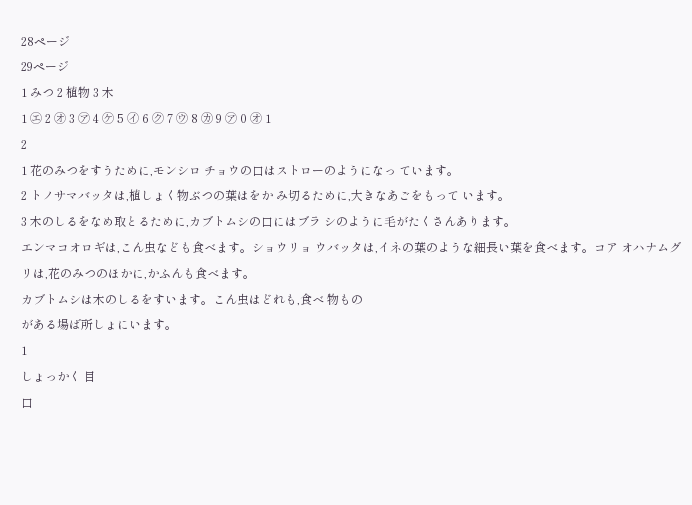28ページ
29ページ
1 みつ 2 植物 3 木
1 ㋓ 2 ㋔ 3 ㋐ 4 ㋘ 5 ㋑ 6 ㋗ 7 ㋒ 8 ㋕ 9 ㋐ 0 ㋔ 1
2
1 花のみつをすうために,モンシロ チョウの口はストローのようになっ ています。
2 トノサマバッタは,植しょく物ぶつの葉はをか み切るために,大きなあごをもって います。
3 木のしるをなめ取とるために,カブトムシの口にはブラ シのように毛がたくさんあります。
エンマコオロギは,こん虫なども食べます。ショウリョ ウバッタは,イネの葉のような細長い葉を食べます。コア オハナムグリは,花のみつのほかに,かふんも食べます。
カブトムシは木のしるをすいます。こん虫はどれも,食べ 物もの
がある場ば所しょにいます。
1
しょっかく 目
口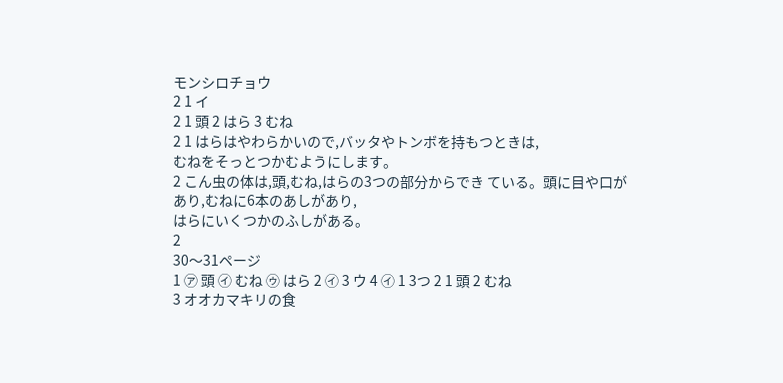モンシロチョウ
2 1 イ
2 1 頭 2 はら 3 むね
2 1 はらはやわらかいので,バッタやトンボを持もつときは,
むねをそっとつかむようにします。
2 こん虫の体は,頭,むね,はらの3つの部分からでき ている。頭に目や口があり,むねに6本のあしがあり,
はらにいくつかのふしがある。
2
30〜31ページ
1 ㋐ 頭 ㋑ むね ㋒ はら 2 ㋑ 3 ウ 4 ㋑ 1 3つ 2 1 頭 2 むね
3 オオカマキリの食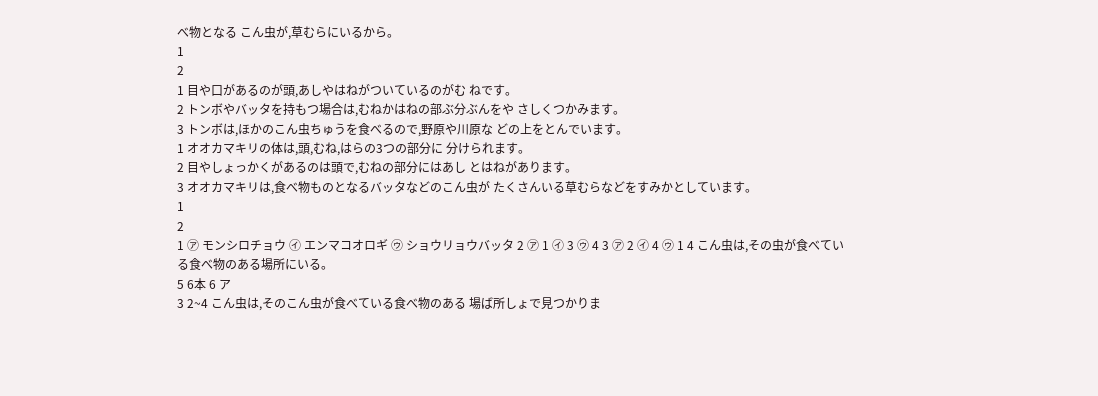べ物となる こん虫が,草むらにいるから。
1
2
1 目や口があるのが頭,あしやはねがついているのがむ ねです。
2 トンボやバッタを持もつ場合は,むねかはねの部ぶ分ぶんをや さしくつかみます。
3 トンボは,ほかのこん虫ちゅうを食べるので,野原や川原な どの上をとんでいます。
1 オオカマキリの体は,頭,むね,はらの3つの部分に 分けられます。
2 目やしょっかくがあるのは頭で,むねの部分にはあし とはねがあります。
3 オオカマキリは,食べ物ものとなるバッタなどのこん虫が たくさんいる草むらなどをすみかとしています。
1
2
1 ㋐ モンシロチョウ ㋑ エンマコオロギ ㋒ ショウリョウバッタ 2 ㋐ 1 ㋑ 3 ㋒ 4 3 ㋐ 2 ㋑ 4 ㋒ 1 4 こん虫は,その虫が食べてい
る食べ物のある場所にいる。
5 6本 6 ア
3 2~4 こん虫は,そのこん虫が食べている食べ物のある 場ば所しょで見つかりま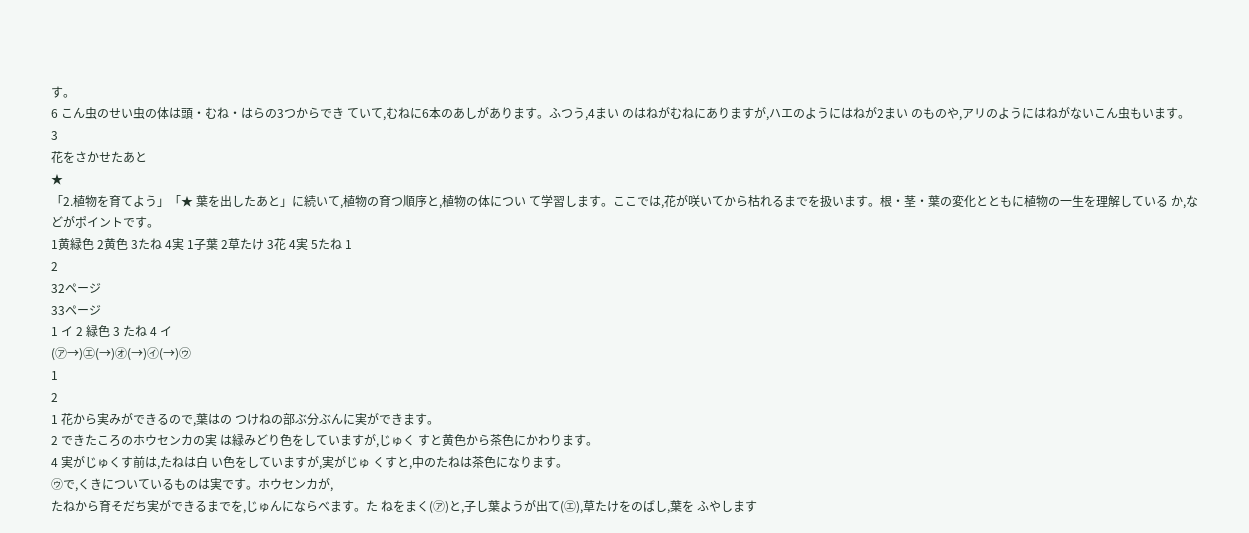す。
6 こん虫のせい虫の体は頭・むね・はらの3つからでき ていて,むねに6本のあしがあります。ふつう,4まい のはねがむねにありますが,ハエのようにはねが2まい のものや,アリのようにはねがないこん虫もいます。
3
花をさかせたあと
★
「2.植物を育てよう」「★ 葉を出したあと」に続いて,植物の育つ順序と,植物の体につい て学習します。ここでは,花が咲いてから枯れるまでを扱います。根・茎・葉の変化とともに植物の一生を理解している か,などがポイントです。
1黄緑色 2黄色 3たね 4実 1子葉 2草たけ 3花 4実 5たね 1
2
32ページ
33ページ
1 イ 2 緑色 3 たね 4 イ
(㋐→)㋓(→)㋔(→)㋑(→)㋒
1
2
1 花から実みができるので,葉はの つけねの部ぶ分ぶんに実ができます。
2 できたころのホウセンカの実 は緑みどり色をしていますが,じゅく すと黄色から茶色にかわります。
4 実がじゅくす前は,たねは白 い色をしていますが,実がじゅ くすと,中のたねは茶色になります。
㋒で,くきについているものは実です。ホウセンカが,
たねから育そだち実ができるまでを,じゅんにならべます。た ねをまく(㋐)と,子し葉ようが出て(㋓),草たけをのばし,葉を ふやします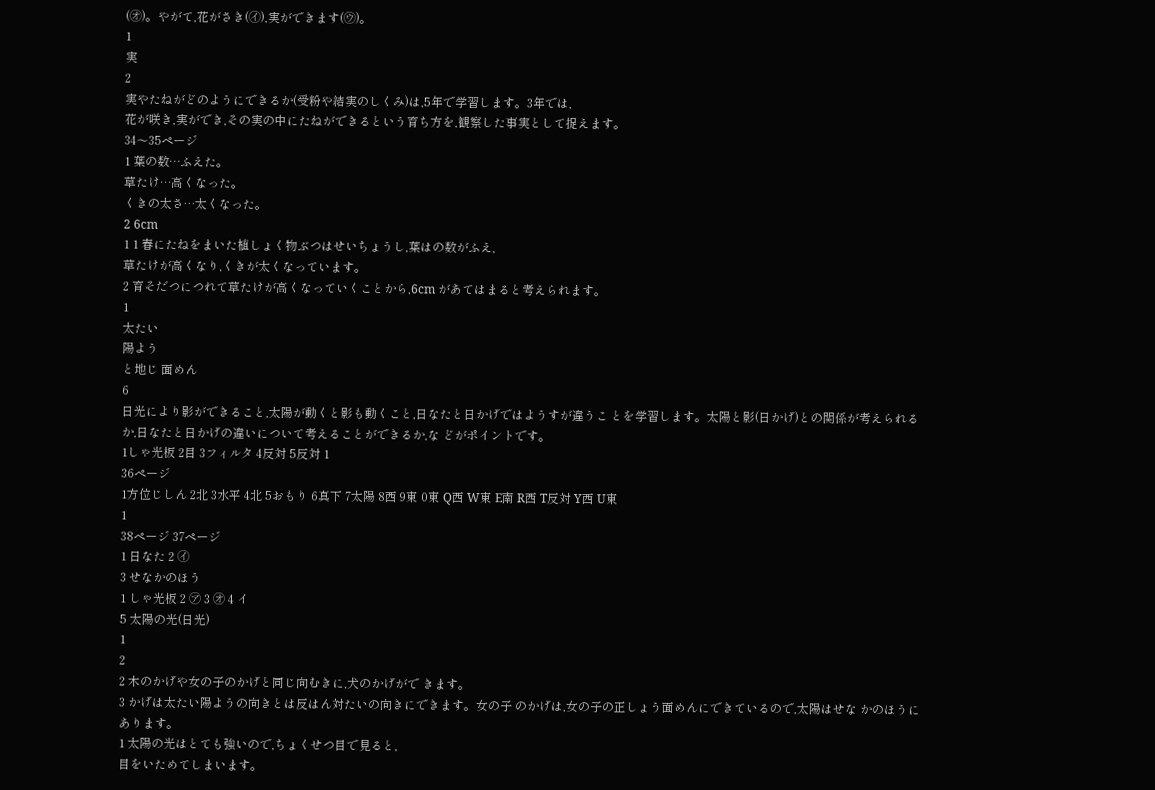(㋔)。やがて,花がさき(㋑),実ができます(㋒)。
1
実
2
実やたねがどのようにできるか(受粉や結実のしくみ)は,5年で学習します。3年では,
花が咲き,実ができ,その実の中にたねができるという育ち方を,観察した事実として捉えます。
34〜35ページ
1 葉の数…ふえた。
草たけ…高くなった。
くきの太さ…太くなった。
2 6cm
1 1 春にたねをまいた植しょく物ぶつはせいちょうし,葉はの数がふえ,
草たけが高くなり,くきが太くなっています。
2 育そだつにつれて草たけが高くなっていくことから,6cm があてはまると考えられます。
1
太たい
陽よう
と地じ 面めん
6
日光により影ができること,太陽が動くと影も動くこと,日なたと日かげではようすが違うこ とを学習します。太陽と影(日かげ)との関係が考えられるか,日なたと日かげの違いについて考えることができるか,な どがポイントです。
1しゃ光板 2目 3フィルタ 4反対 5反対 1
36ページ
1方位じしん 2北 3水平 4北 5おもり 6真下 7太陽 8西 9東 0東 Q西 W東 E南 R西 T反対 Y西 U東
1
38ページ 37ページ
1 日なた 2 ㋑
3 せなかのほう
1 しゃ光板 2 ㋐ 3 ㋔ 4 イ
5 太陽の光(日光)
1
2
2 木のかげや女の子のかげと同じ向むきに,犬のかげがで きます。
3 かげは太たい陽ようの向きとは反はん対たいの向きにできます。女の子 のかげは,女の子の正しょう面めんにできているので,太陽はせな かのほうにあります。
1 太陽の光はとても強いので,ちょくせつ目で見ると,
目をいためてしまいます。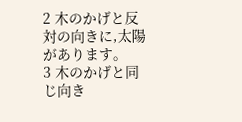2 木のかげと反対の向きに,太陽があります。
3 木のかげと同じ向き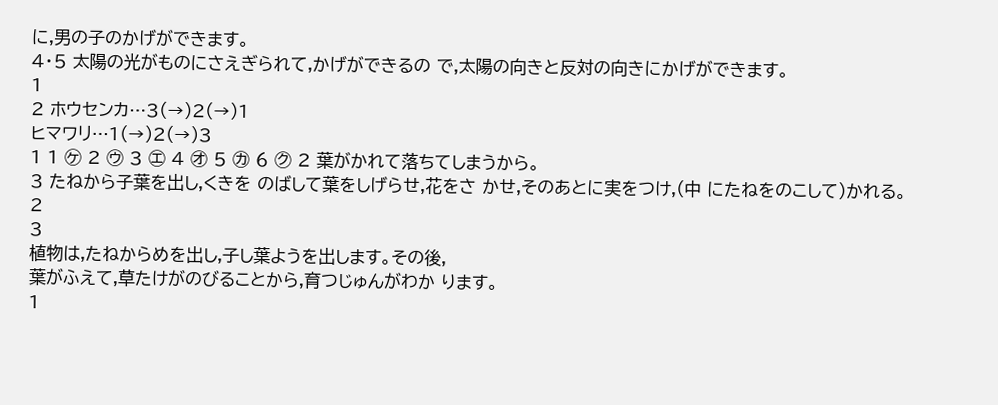に,男の子のかげができます。
4・5 太陽の光がものにさえぎられて,かげができるの で,太陽の向きと反対の向きにかげができます。
1
2 ホウセンカ…3(→)2(→)1
ヒマワリ…1(→)2(→)3
1 1 ㋘ 2 ㋒ 3 ㋓ 4 ㋔ 5 ㋕ 6 ㋗ 2 葉がかれて落ちてしまうから。
3 たねから子葉を出し,くきを のばして葉をしげらせ,花をさ かせ,そのあとに実をつけ,(中 にたねをのこして)かれる。
2
3
植物は,たねからめを出し,子し葉ようを出します。その後,
葉がふえて,草たけがのびることから,育つじゅんがわか ります。
1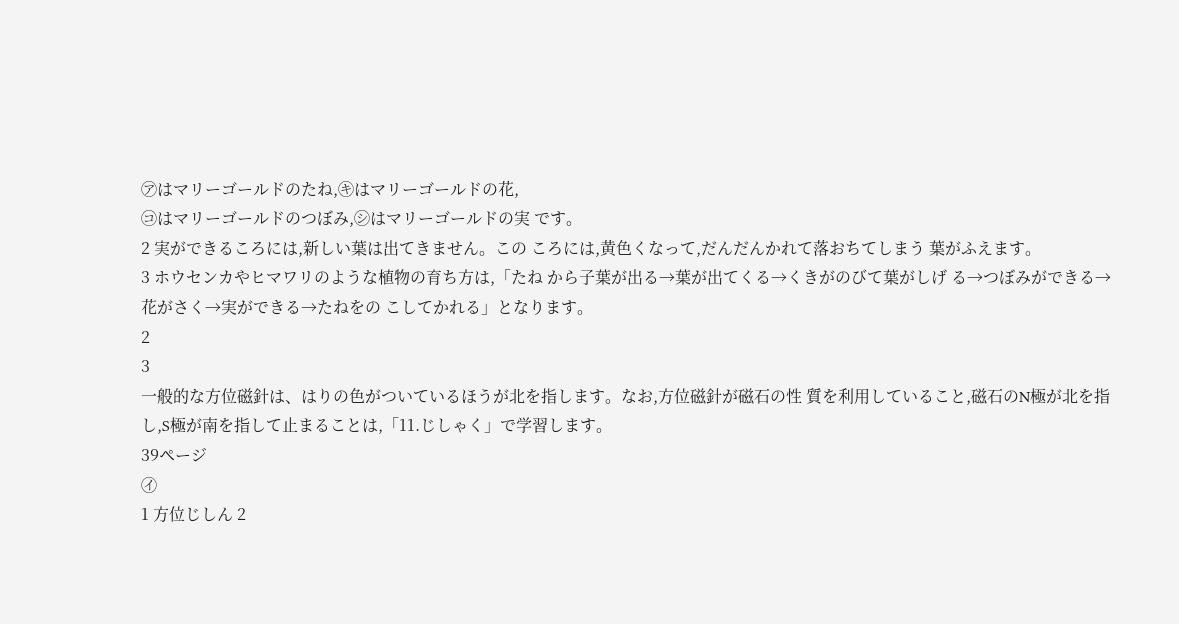㋐はマリーゴールドのたね,㋖はマリーゴールドの花,
㋙はマリーゴールドのつぼみ,㋛はマリーゴールドの実 です。
2 実ができるころには,新しい葉は出てきません。この ころには,黄色くなって,だんだんかれて落おちてしまう 葉がふえます。
3 ホウセンカやヒマワリのような植物の育ち方は,「たね から子葉が出る→葉が出てくる→くきがのびて葉がしげ る→つぼみができる→花がさく→実ができる→たねをの こしてかれる」となります。
2
3
一般的な方位磁針は、はりの色がついているほうが北を指します。なお,方位磁針が磁石の性 質を利用していること,磁石のN極が北を指し,S極が南を指して止まることは,「11.じしゃく」で学習します。
39ページ
㋑
1 方位じしん 2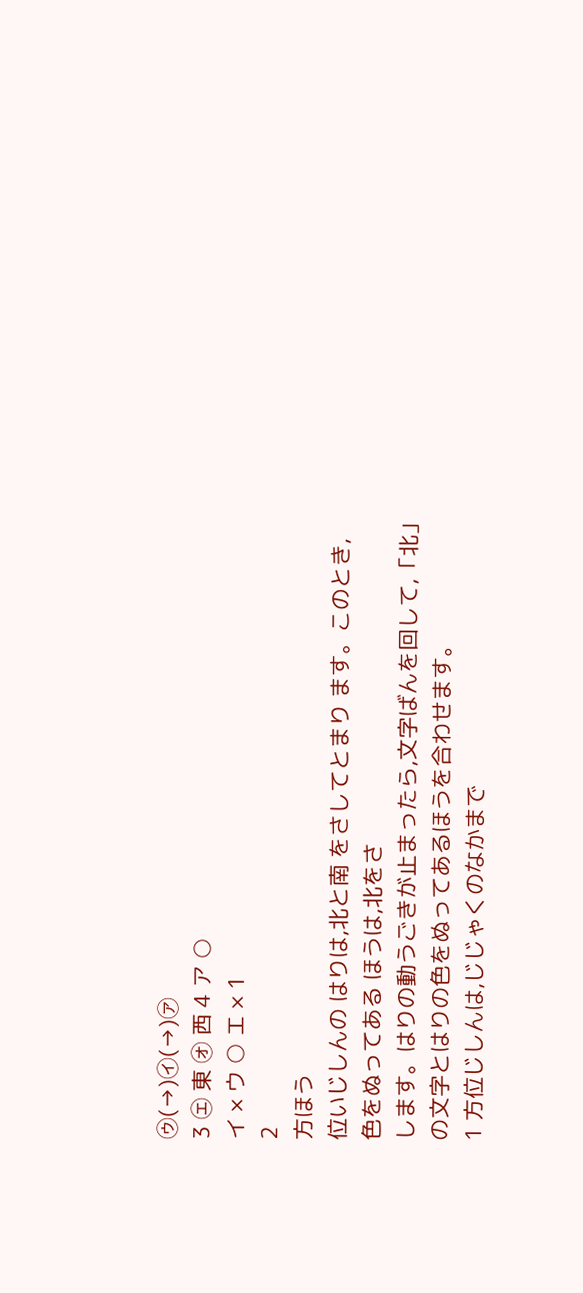㋒(→)㋑(→)㋐
3 ㋓ 東 ㋔ 西 4 ア ○
イ × ウ ○ エ × 1
2
方ほう
位いじしんの はりは,北と南 をさしてとまり ます。このとき,
色をぬってある ほうは,北をさ
します。はりの動うごきが止まったら,文字ばんを回して,「北」
の文字とはりの色をぬってあるほうを合わせます。
1 方位じしんは,じじゃくのなかまで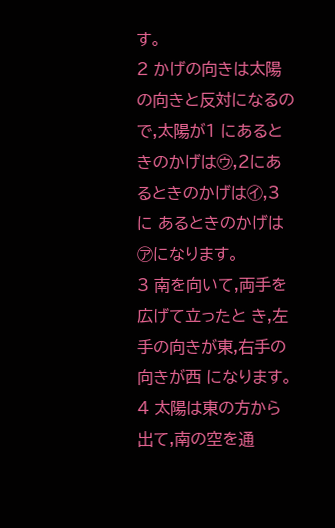す。
2 かげの向きは太陽の向きと反対になるので,太陽が1 にあるときのかげは㋒,2にあるときのかげは㋑,3に あるときのかげは㋐になります。
3 南を向いて,両手を広げて立ったと き,左手の向きが東,右手の向きが西 になります。
4 太陽は東の方から出て,南の空を通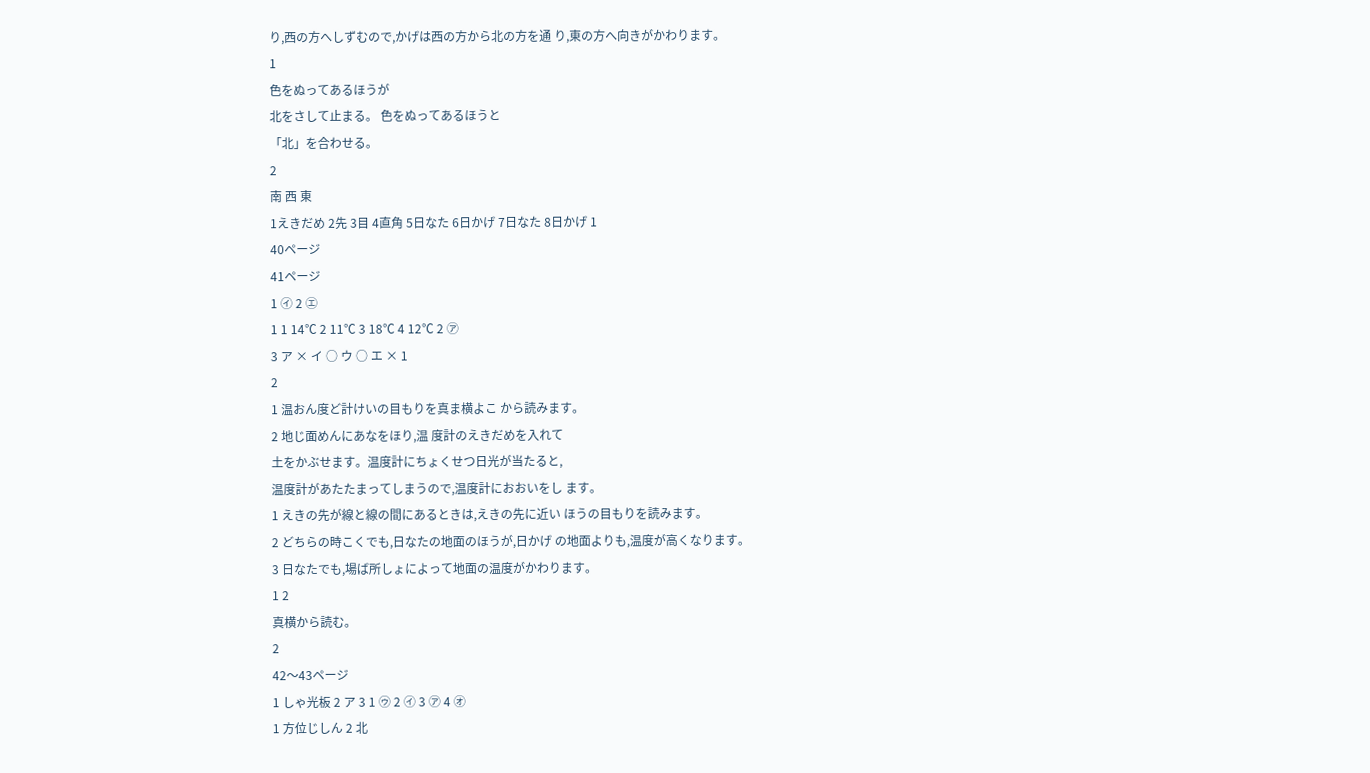り,西の方へしずむので,かげは西の方から北の方を通 り,東の方へ向きがかわります。
1
色をぬってあるほうが
北をさして止まる。 色をぬってあるほうと
「北」を合わせる。
2
南 西 東
1えきだめ 2先 3目 4直角 5日なた 6日かげ 7日なた 8日かげ 1
40ページ
41ページ
1 ㋑ 2 ㋓
1 1 14℃ 2 11℃ 3 18℃ 4 12℃ 2 ㋐
3 ア × イ ○ ウ ○ エ × 1
2
1 温おん度ど計けいの目もりを真ま横よこ から読みます。
2 地じ面めんにあなをほり,温 度計のえきだめを入れて
土をかぶせます。温度計にちょくせつ日光が当たると,
温度計があたたまってしまうので,温度計におおいをし ます。
1 えきの先が線と線の間にあるときは,えきの先に近い ほうの目もりを読みます。
2 どちらの時こくでも,日なたの地面のほうが,日かげ の地面よりも,温度が高くなります。
3 日なたでも,場ば所しょによって地面の温度がかわります。
1 2
真横から読む。
2
42〜43ページ
1 しゃ光板 2 ア 3 1 ㋒ 2 ㋑ 3 ㋐ 4 ㋔
1 方位じしん 2 北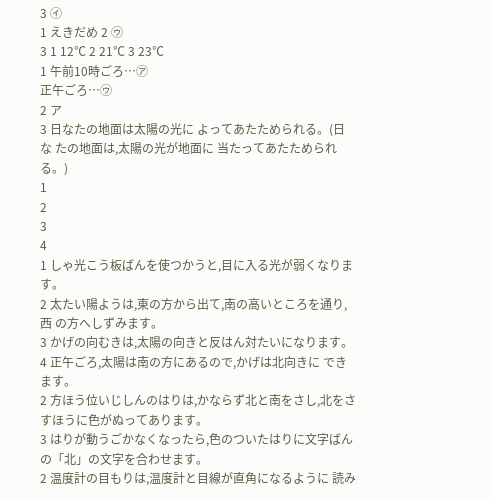3 ㋑
1 えきだめ 2 ㋒
3 1 12℃ 2 21℃ 3 23℃
1 午前10時ごろ…㋐
正午ごろ…㋒
2 ア
3 日なたの地面は太陽の光に よってあたためられる。(日な たの地面は,太陽の光が地面に 当たってあたためられる。)
1
2
3
4
1 しゃ光こう板ばんを使つかうと,目に入る光が弱くなります。
2 太たい陽ようは,東の方から出て,南の高いところを通り,西 の方へしずみます。
3 かげの向むきは,太陽の向きと反はん対たいになります。
4 正午ごろ,太陽は南の方にあるので,かげは北向きに できます。
2 方ほう位いじしんのはりは,かならず北と南をさし,北をさ すほうに色がぬってあります。
3 はりが動うごかなくなったら,色のついたはりに文字ばん の「北」の文字を合わせます。
2 温度計の目もりは,温度計と目線が直角になるように 読み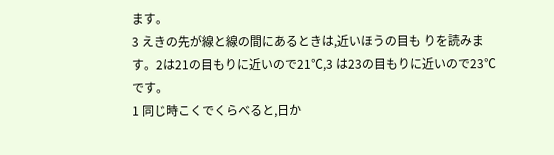ます。
3 えきの先が線と線の間にあるときは,近いほうの目も りを読みます。2は21の目もりに近いので21℃,3 は23の目もりに近いので23℃です。
1 同じ時こくでくらべると,日か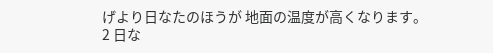げより日なたのほうが 地面の温度が高くなります。
2 日な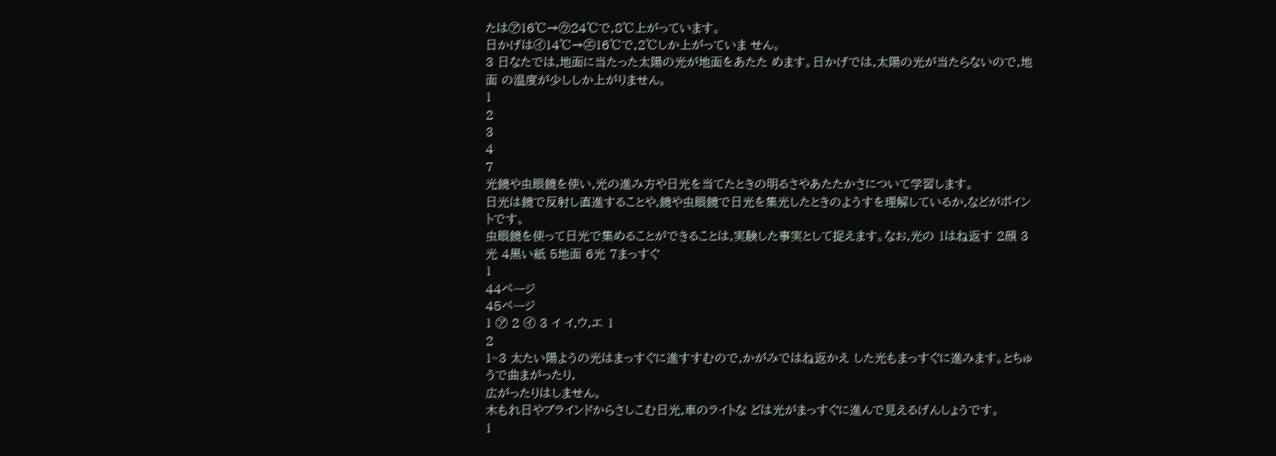たは㋐16℃→㋒24℃で,8℃上がっています。
日かげは㋑14℃→㋓16℃で,2℃しか上がっていま せん。
3 日なたでは,地面に当たった太陽の光が地面をあたた めます。日かげでは,太陽の光が当たらないので,地面 の温度が少ししか上がりません。
1
2
3
4
7
光鏡や虫眼鏡を使い,光の進み方や日光を当てたときの明るさやあたたかさについて学習します。
日光は鏡で反射し直進することや,鏡や虫眼鏡で日光を集光したときのようすを理解しているか,などがポイントです。
虫眼鏡を使って日光で集めることができることは,実験した事実として捉えます。なお,光の 1はね返す 2顔 3光 4黒い紙 5地面 6光 7まっすぐ
1
44ページ
45ページ
1 ㋐ 2 ㋑ 3 イ イ,ウ,エ 1
2
1~3 太たい陽ようの光はまっすぐに進すすむので,かがみではね返かえ した光もまっすぐに進みます。とちゅうで曲まがったり,
広がったりはしません。
木もれ日やブラインドからさしこむ日光,車のライトな どは光がまっすぐに進んで見えるげんしょうです。
1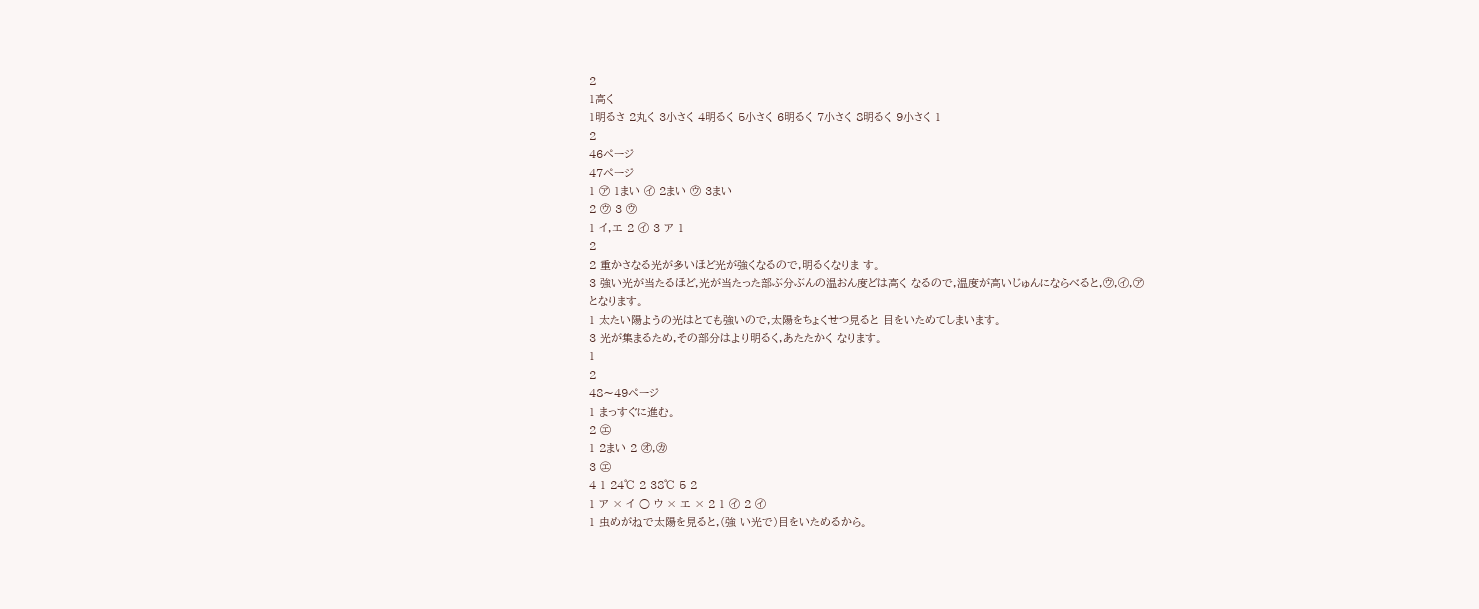2
1高く
1明るさ 2丸く 3小さく 4明るく 5小さく 6明るく 7小さく 8明るく 9小さく 1
2
46ページ
47ページ
1 ㋐ 1まい ㋑ 2まい ㋒ 3まい
2 ㋒ 3 ㋒
1 イ,エ 2 ㋑ 3 ア 1
2
2 重かさなる光が多いほど光が強くなるので,明るくなりま す。
3 強い光が当たるほど,光が当たった部ぶ分ぶんの温おん度どは高く なるので,温度が高いじゅんにならべると,㋒,㋑,㋐
となります。
1 太たい陽ようの光はとても強いので,太陽をちょくせつ見ると 目をいためてしまいます。
3 光が集まるため,その部分はより明るく,あたたかく なります。
1
2
48〜49ページ
1 まっすぐに進む。
2 ㋓
1 2まい 2 ㋔,㋕
3 ㋓
4 1 24℃ 2 38℃ 5 2
1 ア × イ ○ ウ × エ × 2 1 ㋑ 2 ㋑
1 虫めがねで太陽を見ると,(強 い光で)目をいためるから。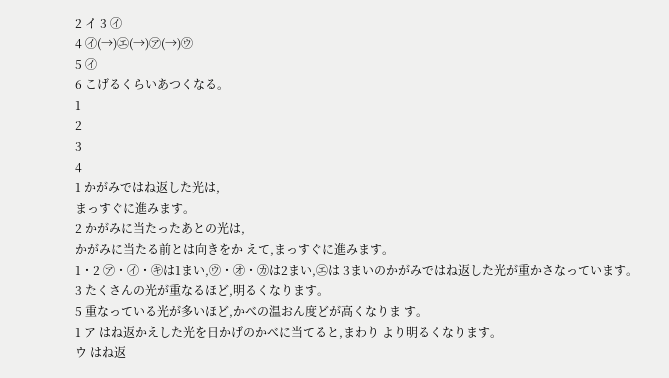2 イ 3 ㋑
4 ㋑(→)㋓(→)㋐(→)㋒
5 ㋑
6 こげるくらいあつくなる。
1
2
3
4
1 かがみではね返した光は,
まっすぐに進みます。
2 かがみに当たったあとの光は,
かがみに当たる前とは向きをか えて,まっすぐに進みます。
1・2 ㋐・㋑・㋖は1まい,㋒・㋔・㋕は2まい,㋓は 3まいのかがみではね返した光が重かさなっています。
3 たくさんの光が重なるほど,明るくなります。
5 重なっている光が多いほど,かべの温おん度どが高くなりま す。
1 ア はね返かえした光を日かげのかべに当てると,まわり より明るくなります。
ウ はね返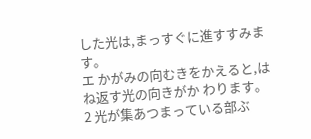した光は,まっすぐに進すすみます。
エ かがみの向むきをかえると,はね返す光の向きがか わります。
2 光が集あつまっている部ぶ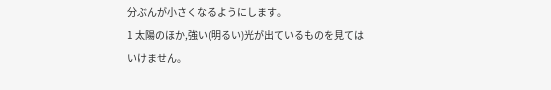分ぶんが小さくなるようにします。
1 太陽のほか,強い(明るい)光が出ているものを見ては いけません。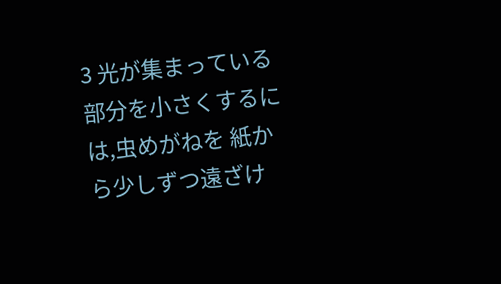3 光が集まっている部分を小さくするには,虫めがねを 紙から少しずつ遠ざけ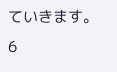ていきます。
6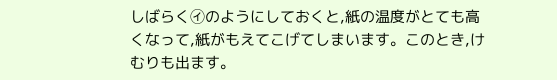しばらく㋑のようにしておくと,紙の温度がとても高 くなって,紙がもえてこげてしまいます。このとき,け むりも出ます。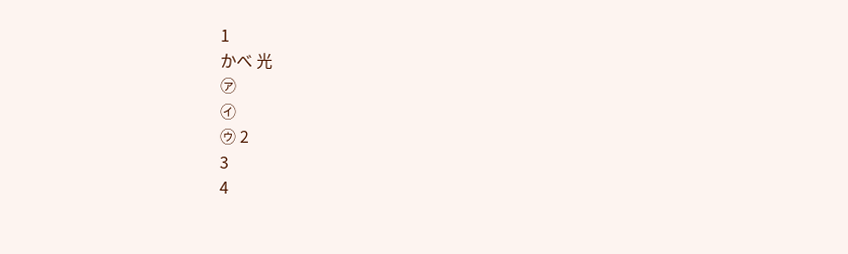1
かべ 光
㋐
㋑
㋒ 2
3
4